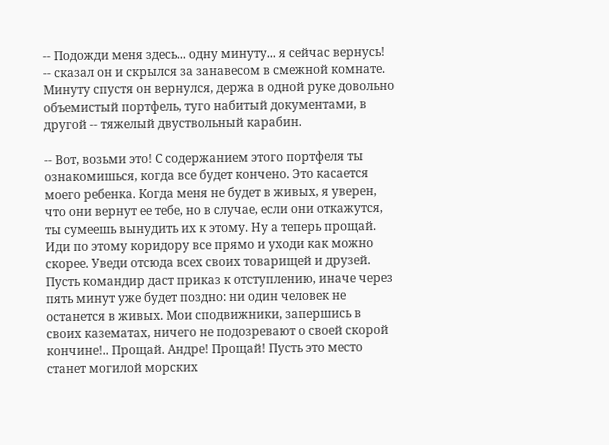-- Подожди меня здесь... одну минуту... я сейчас вернусь! -- сказал он и скрылся за занавесом в смежной комнате. Минуту спустя он вернулся, держа в одной руке довольно объемистый портфель, туго набитый документами, в другой -- тяжелый двуствольный карабин.

-- Вот, возьми это! С содержанием этого портфеля ты ознакомишься, когда все будет кончено. Это касается моего ребенка. Когда меня не будет в живых, я уверен, что они вернут ее тебе, но в случае, если они откажутся, ты сумеешь вынудить их к этому. Ну а теперь прощай. Иди по этому коридору все прямо и уходи как можно скорее. Уведи отсюда всех своих товарищей и друзей. Пусть командир даст приказ к отступлению, иначе через пять минут уже будет поздно: ни один человек не останется в живых. Мои сподвижники, запершись в своих казематах, ничего не подозревают о своей скорой кончине!.. Прощай. Андре! Прощай! Пусть это место станет могилой морских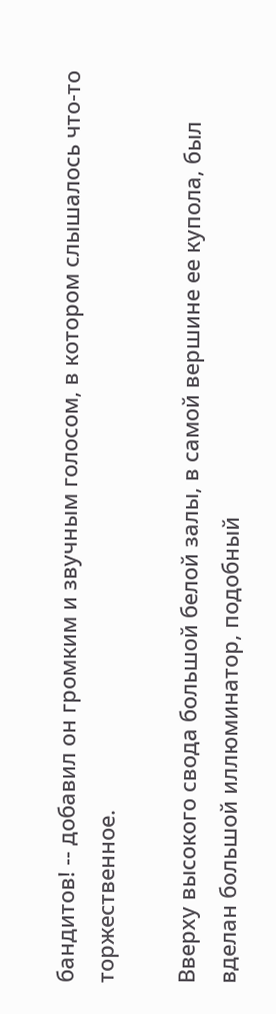бандитов! -- добавил он громким и звучным голосом, в котором слышалось что-то торжественное.

Вверху высокого свода большой белой залы, в самой вершине ее купола, был вделан большой иллюминатор, подобный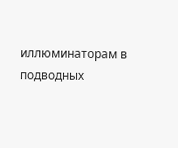иллюминаторам в подводных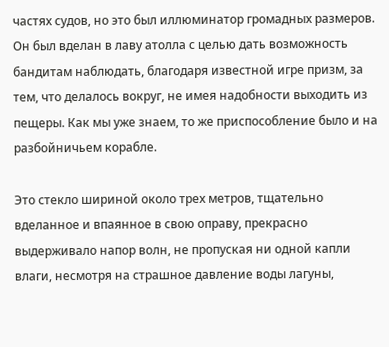частях судов, но это был иллюминатор громадных размеров. Он был вделан в лаву атолла с целью дать возможность бандитам наблюдать, благодаря известной игре призм, за тем, что делалось вокруг, не имея надобности выходить из пещеры. Как мы уже знаем, то же приспособление было и на разбойничьем корабле.

Это стекло шириной около трех метров, тщательно вделанное и впаянное в свою оправу, прекрасно выдерживало напор волн, не пропуская ни одной капли влаги, несмотря на страшное давление воды лагуны,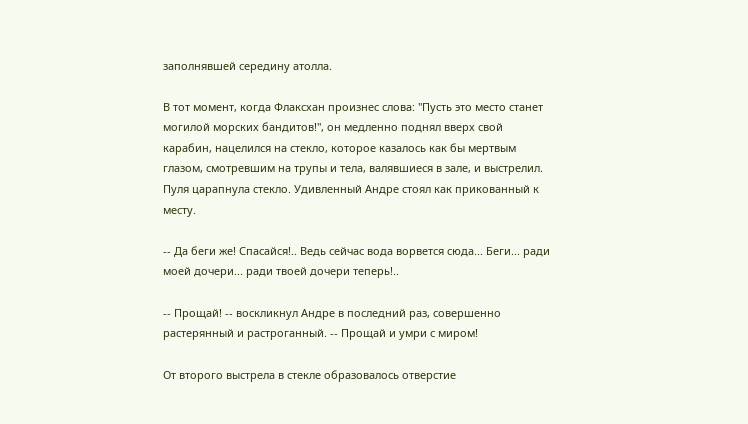заполнявшей середину атолла.

В тот момент, когда Флаксхан произнес слова: "Пусть это место станет могилой морских бандитов!", он медленно поднял вверх свой карабин, нацелился на стекло, которое казалось как бы мертвым глазом, смотревшим на трупы и тела, валявшиеся в зале, и выстрелил. Пуля царапнула стекло. Удивленный Андре стоял как прикованный к месту.

-- Да беги же! Спасайся!.. Ведь сейчас вода ворвется сюда... Беги... ради моей дочери... ради твоей дочери теперь!..

-- Прощай! -- воскликнул Андре в последний раз, совершенно растерянный и растроганный. -- Прощай и умри с миром!

От второго выстрела в стекле образовалось отверстие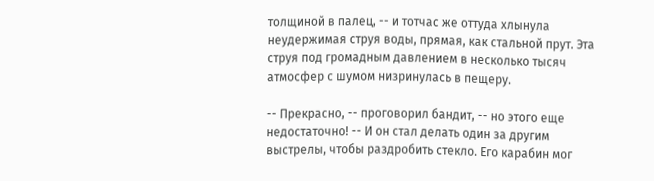толщиной в палец, -- и тотчас же оттуда хлынула неудержимая струя воды, прямая, как стальной прут. Эта струя под громадным давлением в несколько тысяч атмосфер с шумом низринулась в пещеру.

-- Прекрасно, -- проговорил бандит, -- но этого еще недостаточно! -- И он стал делать один за другим выстрелы, чтобы раздробить стекло. Его карабин мог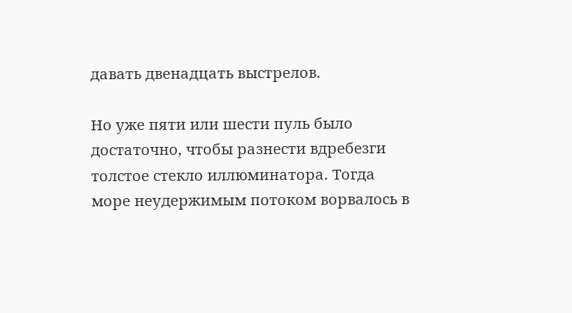давать двенадцать выстрелов.

Но уже пяти или шести пуль было достаточно, чтобы разнести вдребезги толстое стекло иллюминатора. Тогда море неудержимым потоком ворвалось в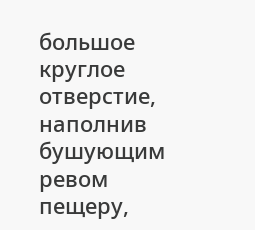большое круглое отверстие, наполнив бушующим ревом пещеру,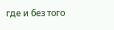где и без того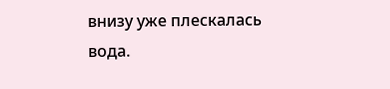внизу уже плескалась вода.